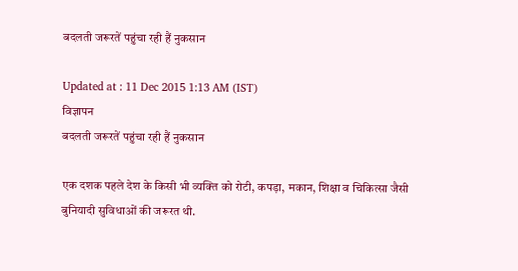बदलती जरूरतें पहुंचा रही हैं नुकसान

Updated at : 11 Dec 2015 1:13 AM (IST)
विज्ञापन
बदलती जरूरतें पहुंचा रही हैं नुकसान

एक दशक पहले देश के किसी भी व्यक्ति को रोटी, कपड़ा, मकान, शिक्षा व चिकित्सा जैसी बुनियादी सुविधाओं की जरूरत थी.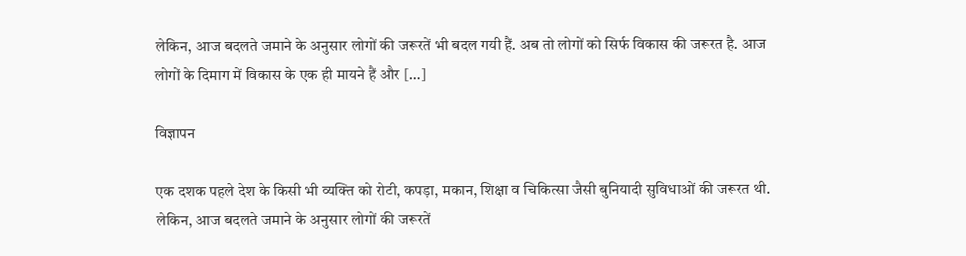लेकिन, आज बदलते जमाने के अनुसार लोगों की जरूरतें भी बदल गयी हैं. अब तो लोगों को सिर्फ विकास की जरूरत है. आज लोगों के दिमाग में विकास के एक ही मायने हैं और […]

विज्ञापन

एक दशक पहले देश के किसी भी व्यक्ति को रोटी, कपड़ा, मकान, शिक्षा व चिकित्सा जैसी बुनियादी सुविधाओं की जरूरत थी. लेकिन, आज बदलते जमाने के अनुसार लोगों की जरूरतें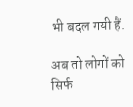भी बदल गयी हैं.

अब तो लोगों को सिर्फ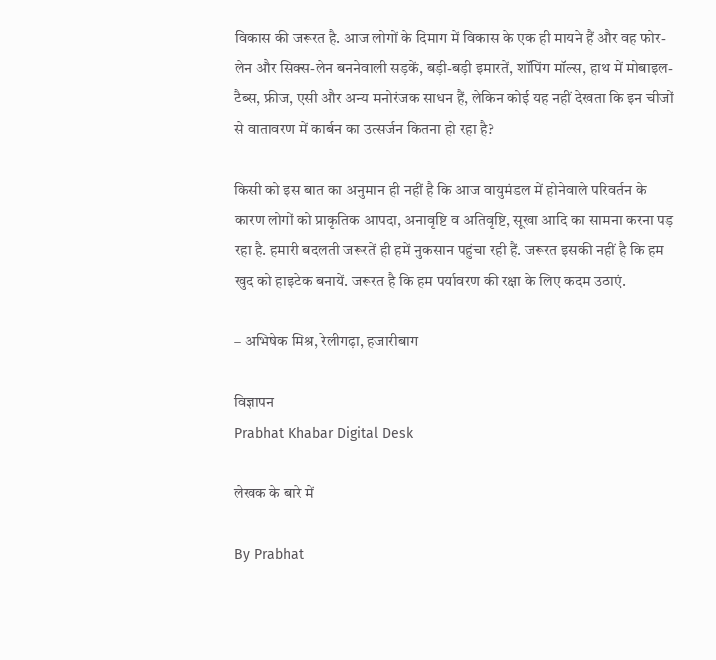विकास की जरूरत है. आज लोगों के दिमाग में विकास के एक ही मायने हैं और वह फोर-लेन और सिक्स-लेन बननेवाली सड़कें, बड़ी-बड़ी इमारतें, शॉपिंग मॉल्स, हाथ में मोबाइल-टैब्स, फ्रीज, एसी और अन्य मनोरंजक साधन हैं, लेकिन कोई यह नहीं देखता कि इन चीजों से वातावरण में कार्बन का उत्सर्जन कितना हो रहा है?

किसी को इस बात का अनुमान ही नहीं है कि आज वायुमंडल में होनेवाले परिवर्तन के कारण लोगों को प्राकृतिक आपदा, अनावृष्टि व अतिवृष्टि, सूखा आदि का सामना करना पड़ रहा है. हमारी बदलती जरूरतें ही हमें नुकसान पहुंचा रही हैं. जरूरत इसकी नहीं है कि हम खुद को हाइटेक बनायें. जरूरत है कि हम पर्यावरण की रक्षा के लिए कदम उठाएं.

– अभिषेक मिश्र, रेलीगढ़ा, हजारीबाग

विज्ञापन
Prabhat Khabar Digital Desk

लेखक के बारे में

By Prabhat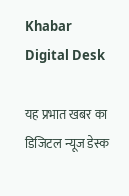Khabar Digital Desk

यह प्रभात खबर का डिजिटल न्यूज डेस्क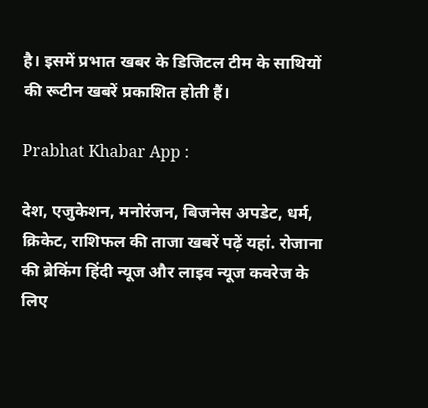है। इसमें प्रभात खबर के डिजिटल टीम के साथियों की रूटीन खबरें प्रकाशित होती हैं।

Prabhat Khabar App :

देश, एजुकेशन, मनोरंजन, बिजनेस अपडेट, धर्म, क्रिकेट, राशिफल की ताजा खबरें पढ़ें यहां. रोजाना की ब्रेकिंग हिंदी न्यूज और लाइव न्यूज कवरेज के लिए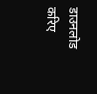डाउनलोड करिए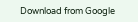Download from Google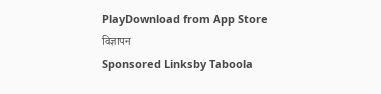PlayDownload from App Store
विज्ञापन
Sponsored Linksby Taboola